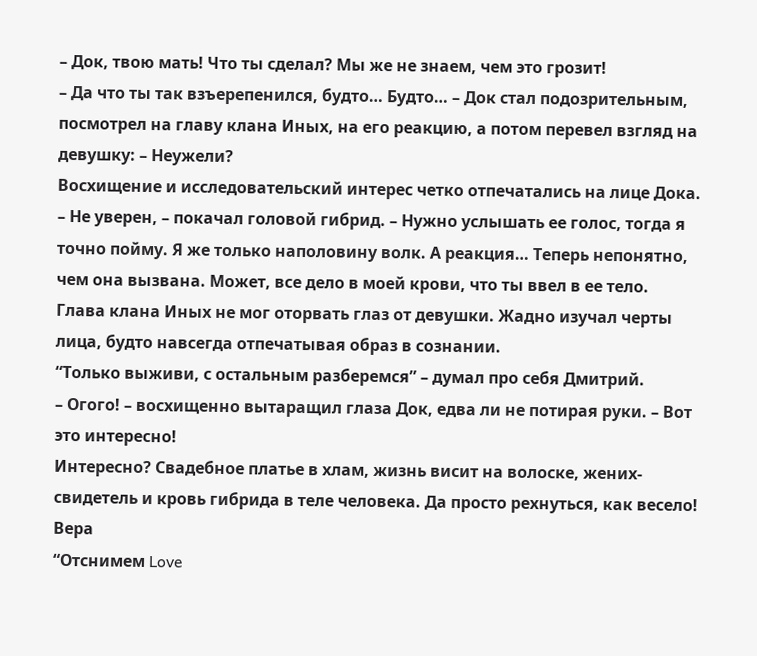– Док, твою мать! Что ты сделал? Мы же не знаем, чем это грозит!
– Да что ты так взъерепенился, будто… Будто… – Док стал подозрительным, посмотрел на главу клана Иных, на его реакцию, а потом перевел взгляд на девушку: – Неужели?
Восхищение и исследовательский интерес четко отпечатались на лице Дока.
– Не уверен, – покачал головой гибрид. – Нужно услышать ее голос, тогда я точно пойму. Я же только наполовину волк. А реакция… Теперь непонятно, чем она вызвана. Может, все дело в моей крови, что ты ввел в ее тело.
Глава клана Иных не мог оторвать глаз от девушки. Жадно изучал черты лица, будто навсегда отпечатывая образ в сознании.
“Только выживи, с остальным разберемся” – думал про себя Дмитрий.
– Огого! – восхищенно вытаращил глаза Док, едва ли не потирая руки. – Вот это интересно!
Интересно? Свадебное платье в хлам, жизнь висит на волоске, жених-свидетель и кровь гибрида в теле человека. Да просто рехнуться, как весело!
Вера
“Отснимем Love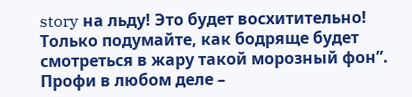story на льду! Это будет восхитительно! Только подумайте, как бодряще будет смотреться в жару такой морозный фон”.
Профи в любом деле –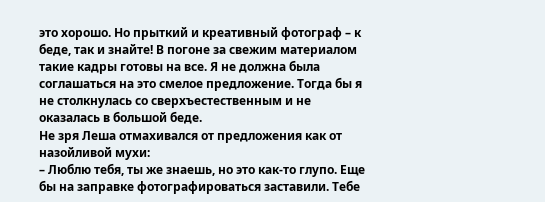это хорошо. Но прыткий и креативный фотограф – к беде, так и знайте! В погоне за свежим материалом такие кадры готовы на все. Я не должна была соглашаться на это смелое предложение. Тогда бы я не столкнулась со сверхъестественным и не оказалась в большой беде.
Не зря Леша отмахивался от предложения как от назойливой мухи:
– Люблю тебя, ты же знаешь, но это как-то глупо. Еще бы на заправке фотографироваться заставили. Тебе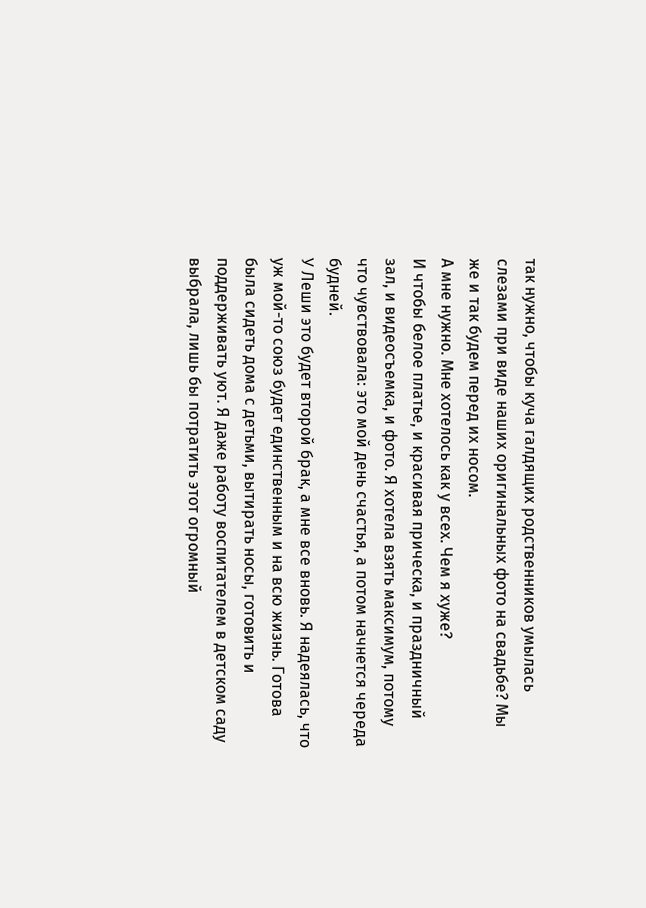так нужно, чтобы куча галдящих родственников умылась слезами при виде наших оригинальных фото на свадьбе? Мы же и так будем перед их носом.
А мне нужно. Мне хотелось как у всех. Чем я хуже?
И чтобы белое платье, и красивая прическа, и праздничный зал, и видеосъемка, и фото. Я хотела взять максимум, потому что чувствовала: это мой день счастья, а потом начнется череда будней.
У Леши это будет второй брак, а мне все вновь. Я надеялась, что уж мой-то союз будет единственным и на всю жизнь. Готова была сидеть дома с детьми, вытирать носы, готовить и поддерживать уют. Я даже работу воспитателем в детском саду выбрала, лишь бы потратить этот огромный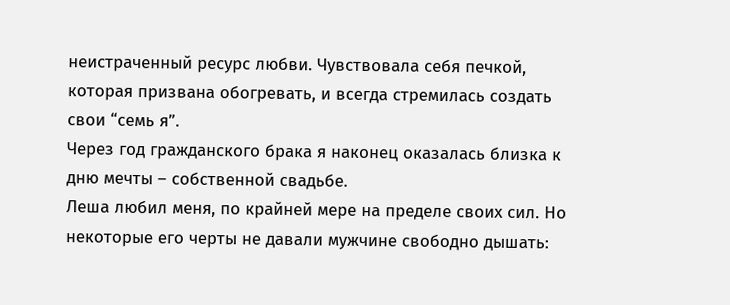неистраченный ресурс любви. Чувствовала себя печкой, которая призвана обогревать, и всегда стремилась создать свои “семь я”.
Через год гражданского брака я наконец оказалась близка к дню мечты – собственной свадьбе.
Леша любил меня, по крайней мере на пределе своих сил. Но некоторые его черты не давали мужчине свободно дышать: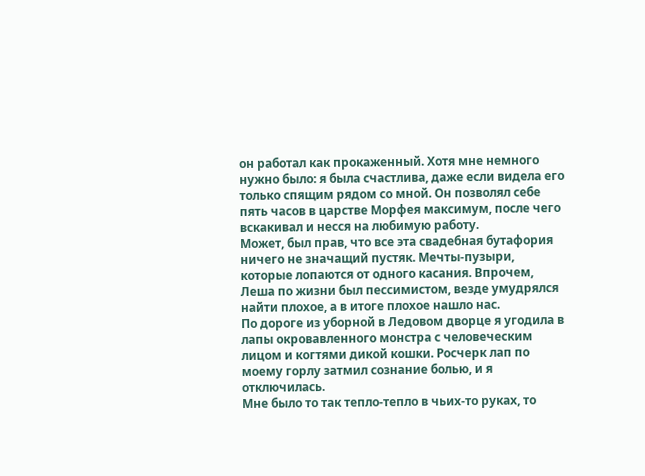он работал как прокаженный. Хотя мне немного нужно было: я была счастлива, даже если видела его только спящим рядом со мной. Он позволял себе пять часов в царстве Морфея максимум, после чего вскакивал и несся на любимую работу.
Может, был прав, что все эта свадебная бутафория ничего не значащий пустяк. Мечты-пузыри, которые лопаются от одного касания. Впрочем, Леша по жизни был пессимистом, везде умудрялся найти плохое, а в итоге плохое нашло нас.
По дороге из уборной в Ледовом дворце я угодила в лапы окровавленного монстра с человеческим лицом и когтями дикой кошки. Росчерк лап по моему горлу затмил сознание болью, и я отключилась.
Мне было то так тепло-тепло в чьих-то руках, то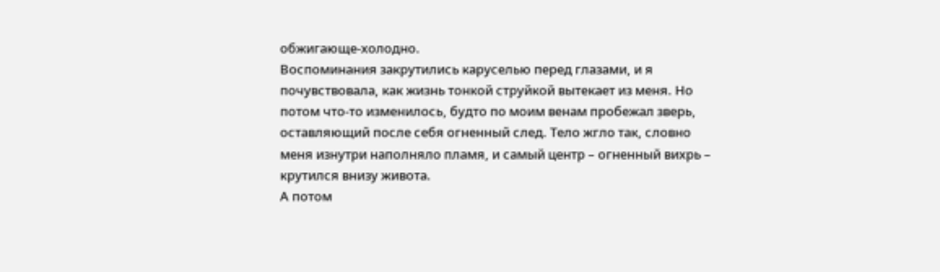обжигающе-холодно.
Воспоминания закрутились каруселью перед глазами, и я почувствовала, как жизнь тонкой струйкой вытекает из меня. Но потом что-то изменилось, будто по моим венам пробежал зверь, оставляющий после себя огненный след. Тело жгло так, словно меня изнутри наполняло пламя, и самый центр – огненный вихрь – крутился внизу живота.
А потом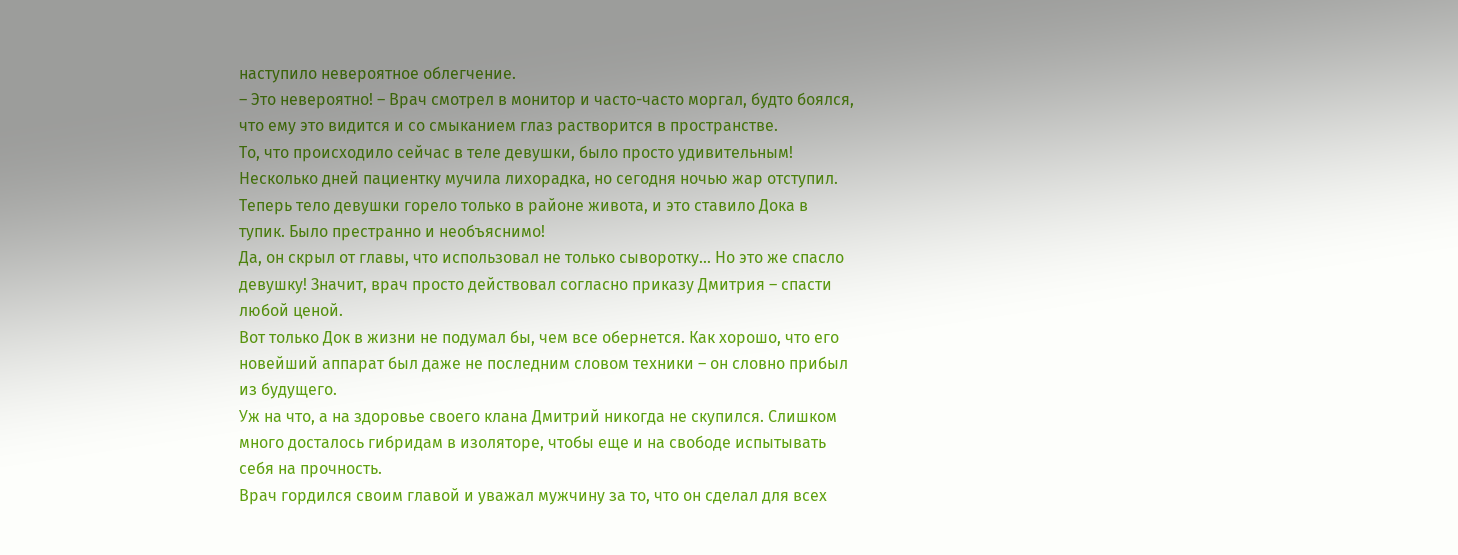наступило невероятное облегчение.
– Это невероятно! – Врач смотрел в монитор и часто-часто моргал, будто боялся, что ему это видится и со смыканием глаз растворится в пространстве.
То, что происходило сейчас в теле девушки, было просто удивительным!
Несколько дней пациентку мучила лихорадка, но сегодня ночью жар отступил. Теперь тело девушки горело только в районе живота, и это ставило Дока в тупик. Было престранно и необъяснимо!
Да, он скрыл от главы, что использовал не только сыворотку... Но это же спасло девушку! Значит, врач просто действовал согласно приказу Дмитрия – спасти любой ценой.
Вот только Док в жизни не подумал бы, чем все обернется. Как хорошо, что его новейший аппарат был даже не последним словом техники – он словно прибыл из будущего.
Уж на что, а на здоровье своего клана Дмитрий никогда не скупился. Слишком много досталось гибридам в изоляторе, чтобы еще и на свободе испытывать себя на прочность.
Врач гордился своим главой и уважал мужчину за то, что он сделал для всех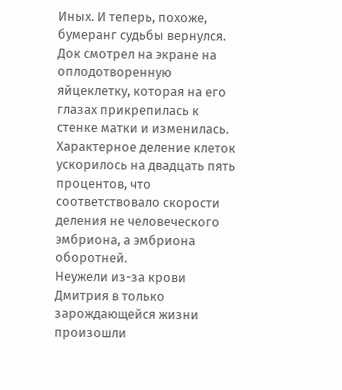Иных. И теперь, похоже, бумеранг судьбы вернулся.
Док смотрел на экране на оплодотворенную яйцеклетку, которая на его глазах прикрепилась к стенке матки и изменилась. Характерное деление клеток ускорилось на двадцать пять процентов, что соответствовало скорости деления не человеческого эмбриона, а эмбриона оборотней.
Неужели из-за крови Дмитрия в только зарождающейся жизни произошли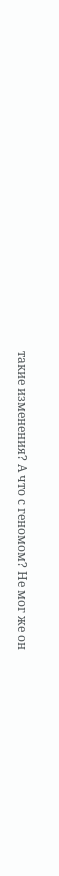такие изменения? А что с геномом? Не мог же он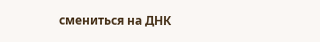смениться на ДНК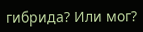гибрида? Или мог?